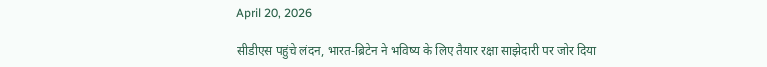April 20, 2026

सीडीएस पहुंचे लंदन, भारत-ब्रिटेन ने भविष्य के लिए तैयार रक्षा साझेदारी पर जोर दिया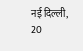नई दिल्ली, 20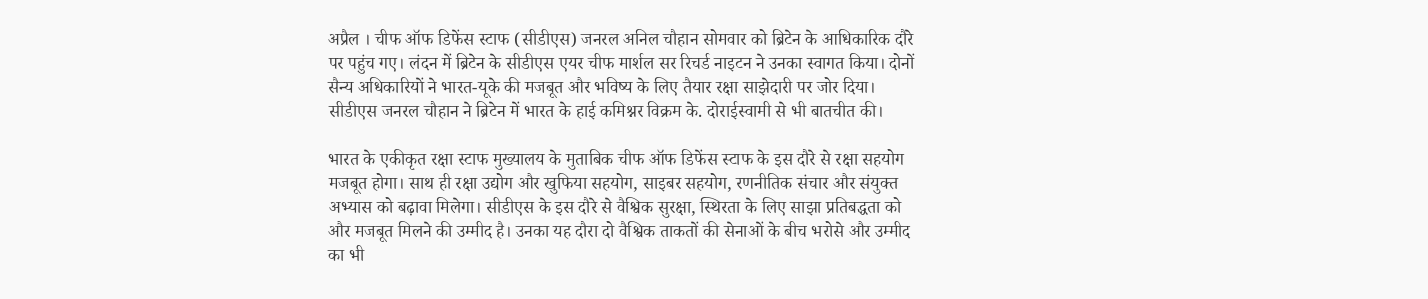अप्रैल । चीफ ऑफ डिफेंस स्टाफ (सीडीएस) जनरल अनिल चौहान सोमवार को ब्रिटेन के आधिकारिक दौरे पर पहुंच गए। लंदन में ब्रिटेन के सीडीएस एयर चीफ मार्शल सर रिचर्ड नाइटन ने उनका स्वागत किया। दोनों सैन्य अधिकारियों ने भारत-यूके की मजबूत और भविष्य के लिए तैयार रक्षा साझेदारी पर जोर दिया। सीडीएस जनरल चौहान ने ब्रिटेन में भारत के हाई कमिश्नर विक्रम के. दोराईस्वामी से भी बातचीत की।

भारत के एकीकृत रक्षा स्टाफ मुख्यालय के मुताबिक चीफ ऑफ डिफेंस स्टाफ के इस दौरे से रक्षा सहयोग मजबूत होगा। साथ ही रक्षा उद्योग और खुफिया सहयोग, साइबर सहयोग, रणनीतिक संचार और संयुक्त अभ्यास को बढ़ावा मिलेगा। सीडीएस के इस दौरे से वैश्विक सुरक्षा, स्थिरता के लिए साझा प्रतिबद्धता को और मजबूत मिलने की उम्मीद है। उनका यह दौरा दो वैश्विक ताकतों की सेनाओं के बीच भरोसे और उम्मीद का भी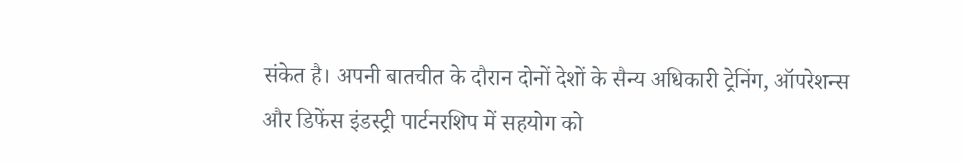संकेत है। अपनी बातचीत के दौरान दोनों देशों के सैन्य अधिकारी ट्रेनिंग, ऑपरेशन्स और डिफेंस इंडस्ट्री पार्टनरशिप में सहयोग को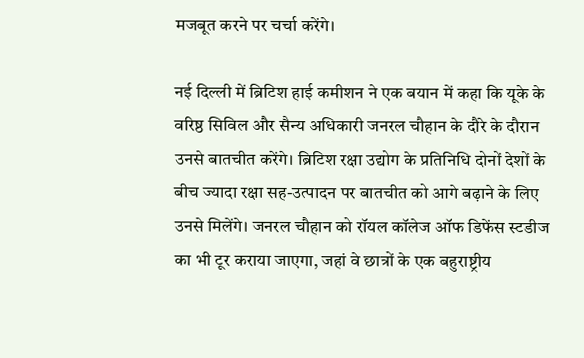मजबूत करने पर चर्चा करेंगे।

नई दिल्ली में ब्रिटिश हाई कमीशन ने एक बयान में कहा कि यूके के वरिष्ठ सिविल और सैन्य अधिकारी जनरल चौहान के दौरे के दौरान उनसे बातचीत करेंगे। ब्रिटिश रक्षा उद्योग के प्रतिनिधि दोनों देशों के बीच ज्यादा रक्षा सह-उत्पादन पर बातचीत को आगे बढ़ाने के लिए उनसे मिलेंगे। जनरल चौहान को रॉयल कॉलेज ऑफ डिफेंस स्टडीज का भी टूर कराया जाएगा, जहां वे छात्रों के एक बहुराष्ट्रीय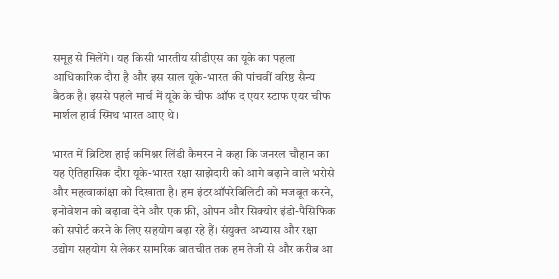समूह से मिलेंगे। यह किसी भारतीय सीडीएस का यूके का पहला आधिकारिक दौरा है और इस साल यूके-भारत की पांचवीं वरिष्ठ सैन्य बैठक है। इससे पहले मार्च में यूके के चीफ ऑफ द एयर स्टाफ एयर चीफ मार्शल हार्व स्मिथ भारत आए थे।

भारत में ब्रिटिश हाई कमिश्नर लिंडी कैमरन ने कहा कि जनरल चौहान का यह ऐतिहासिक दौरा यूके-भारत रक्षा साझेदारी को आगे बढ़ाने वाले भरोसे और महत्वाकांक्षा को दिखाता है। हम इंटरऑपरेबिलिटी को मजबूत करने, इनोवेशन को बढ़ावा देने और एक फ्री, ओपन और सिक्योर इंडो-पैसिफिक को सपोर्ट करने के लिए सहयोग बढ़ा रहे हैं। संयुक्त अभ्यास और रक्षा उद्योग सहयोग से लेकर सामरिक बातचीत तक हम तेजी से और करीब आ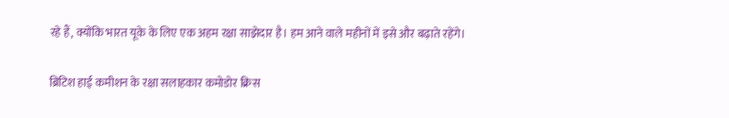रहे हैं, क्योंकि भारत यूके के लिए एक अहम रक्षा साझेदार है। हम आने वाले महीनों में इसे और बढ़ाते रहेंगे।

ब्रिटिश हाई कमीशन के रक्षा सलाहकार कमोडोर क्रिस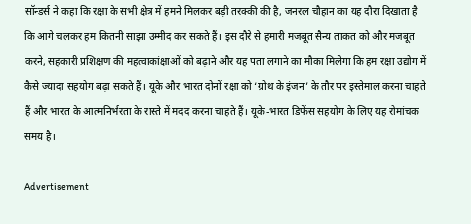सॉन्डर्स ने कहा कि रक्षा के सभी क्षेत्र में हमने मिलकर बड़ी तरक्की की है, जनरल चौहान का यह दौरा दिखाता है कि आगे चलकर हम कितनी साझा उम्मीद कर सकते हैं। इस दौरे से हमारी मजबूत सैन्य ताकत को और मजबूत करने, सहकारी प्रशिक्षण की महत्वाकांक्षाओं को बढ़ाने और यह पता लगाने का मौका मिलेगा कि हम रक्षा उद्योग में कैसे ज्यादा सहयोग बढ़ा सकते हैं। यूके और भारत दोनों रक्षा को ‘ग्रोथ के इंजन’ के तौर पर इस्तेमाल करना चाहते हैं और भारत के आत्मनिर्भरता के रास्ते में मदद करना चाहते हैं। यूके-भारत डिफेंस सहयोग के लिए यह रोमांचक समय है।

Advertisement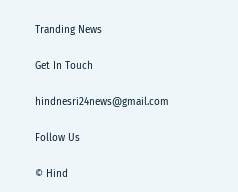Tranding News

Get In Touch

hindnesri24news@gmail.com

Follow Us

© Hind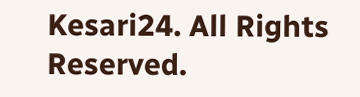Kesari24. All Rights Reserved.